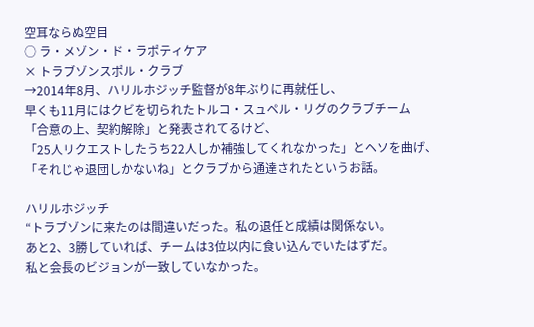空耳ならぬ空目
○ ラ・メゾン・ド・ラポティケア
× トラブゾンスポル・クラブ
→2014年8月、ハリルホジッチ監督が8年ぶりに再就任し、
早くも11月にはクビを切られたトルコ・スュペル・リグのクラブチーム
「合意の上、契約解除」と発表されてるけど、
「25人リクエストしたうち22人しか補強してくれなかった」とヘソを曲げ、
「それじゃ退団しかないね」とクラブから通達されたというお話。

ハリルホジッチ
“トラブゾンに来たのは間違いだった。私の退任と成績は関係ない。
あと2、3勝していれば、チームは3位以内に食い込んでいたはずだ。
私と会長のビジョンが一致していなかった。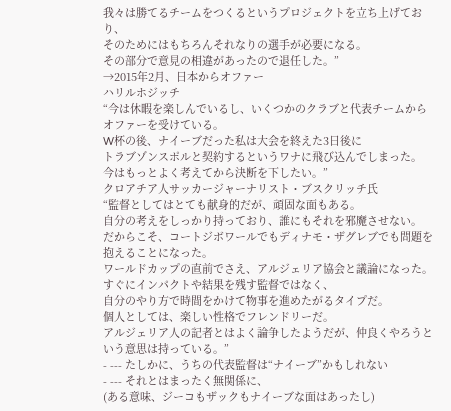我々は勝てるチームをつくるというプロジェクトを立ち上げており、
そのためにはもちろんそれなりの選手が必要になる。
その部分で意見の相違があったので退任した。”
→2015年2月、日本からオファー
ハリルホジッチ
“今は休暇を楽しんでいるし、いくつかのクラブと代表チームからオファーを受けている。
W杯の後、ナイーブだった私は大会を終えた3日後に
トラブゾンスポルと契約するというワナに飛び込んでしまった。
今はもっとよく考えてから決断を下したい。”
クロアチア人サッカージャーナリスト・ブスクリッチ氏
“監督としてはとても献身的だが、頑固な面もある。
自分の考えをしっかり持っており、誰にもそれを邪魔させない。
だからこそ、コートジボワールでもディナモ・ザグレブでも問題を抱えることになった。
ワールドカップの直前でさえ、アルジェリア協会と議論になった。
すぐにインパクトや結果を残す監督ではなく、
自分のやり方で時間をかけて物事を進めたがるタイプだ。
個人としては、楽しい性格でフレンドリーだ。
アルジェリア人の記者とはよく論争したようだが、仲良くやろうという意思は持っている。”
- --- たしかに、うちの代表監督は“ナイーブ”かもしれない
- --- それとはまったく無関係に、
(ある意味、ジーコもザックもナイーブな面はあったし)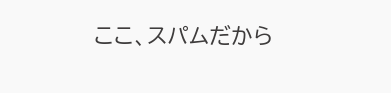ここ、スパムだから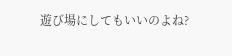遊び場にしてもいいのよね?